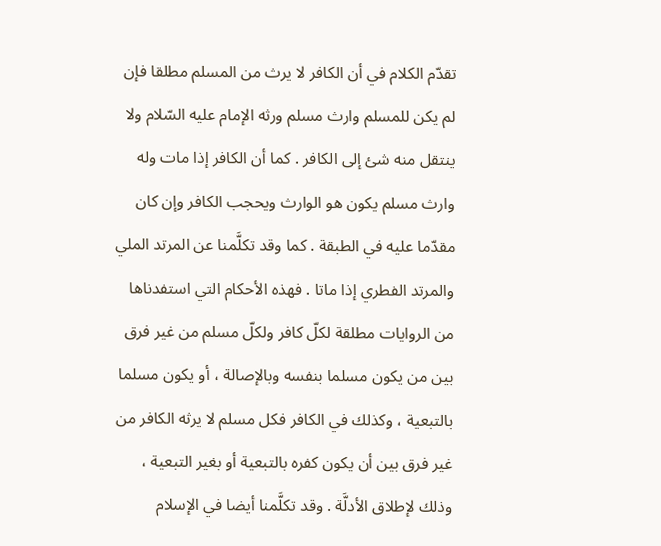تقدّم الكلام في أن الكافر لا يرث من المسلم مطلقا فإن لم يكن للمسلم وارث مسلم ورثه الإمام عليه السّلام ولا ينتقل منه شئ إلى الكافر . كما أن الكافر إذا مات وله وارث مسلم يكون هو الوارث ويحجب الكافر وإن كان مقدّما عليه في الطبقة . كما وقد تكلَّمنا عن المرتد الملي والمرتد الفطري إذا ماتا . فهذه الأحكام التي استفدناها من الروايات مطلقة لكلّ كافر ولكلّ مسلم من غير فرق بين من يكون مسلما بنفسه وبالإصالة ، أو يكون مسلما بالتبعية ، وكذلك في الكافر فكل مسلم لا يرثه الكافر من غير فرق بين أن يكون كفره بالتبعية أو بغير التبعية ، وذلك لإطلاق الأدلَّة . وقد تكلَّمنا أيضا في الإسلام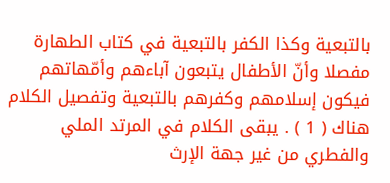بالتبعية وكذا الكفر بالتبعية في كتاب الطهارة مفصلا وأنّ الأطفال يتبعون آباءهم وأمّهاتهم فيكون إسلامهم وكفرهم بالتبعية وتفصيل الكلام هناك ( 1 ) . يبقى الكلام في المرتد الملي والفطري من غير جهة الإرث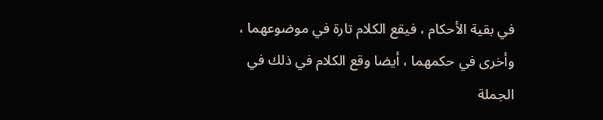في بقية الأحكام ، فيقع الكلام تارة في موضوعهما ، وأخرى في حكمهما ، أيضا وقع الكلام في ذلك في الجملة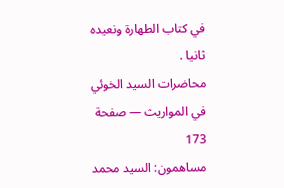في كتاب الطهارة ونعيده ثانيا .
محاضرات السيد الخوئي في المواريث — صفحة 173
مساهمون: السيد محمد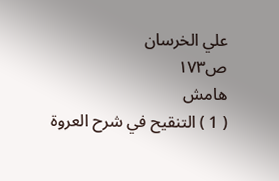علي الخرسان
ص١٧٣
هامش
( 1 ) التنقيح في شرح العروة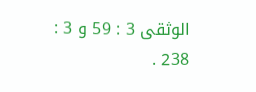الوثقى 3 : 59 و 3 : 238 .